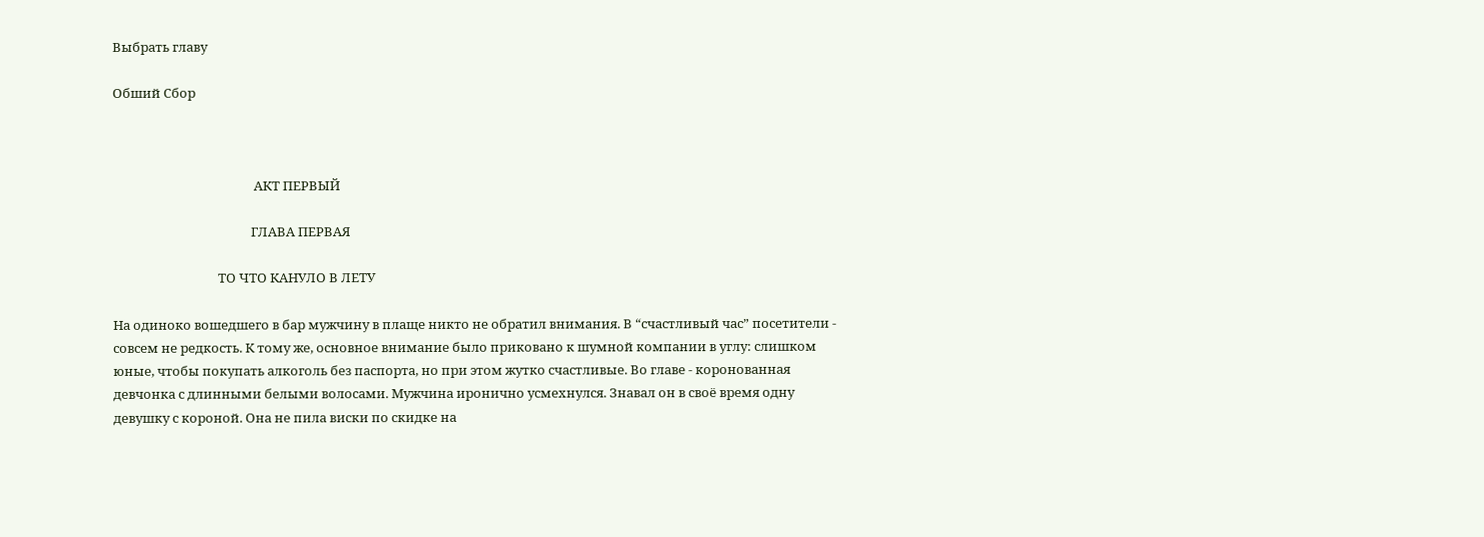Выбрать главу

Обший Сбор



                                               АКТ ПЕРВЫЙ

                                              ГЛАВА ПЕРВАЯ

                                   ТО ЧТО КАНУЛО В ЛЕТУ

На одиноко вошедшего в бар мужчину в плаще никто не обратил внимания. В “счастливый час” посетители - совсем не редкость. К тому же, основное внимание было приковано к шумной компании в углу: слишком юные, чтобы покупать алкоголь без паспорта, но при этом жутко счастливые. Во главе - коронованная девчонка с длинными белыми волосами. Мужчина иронично усмехнулся. Знавал он в своё время одну девушку с короной. Она не пила виски по скидке на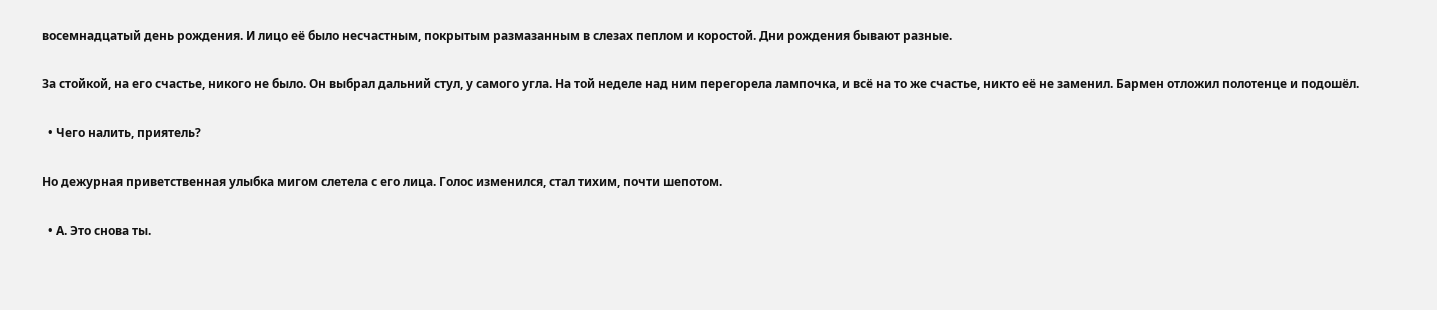восемнадцатый день рождения. И лицо её было несчастным, покрытым размазанным в слезах пеплом и коростой. Дни рождения бывают разные.

За стойкой, на его счастье, никого не было. Он выбрал дальний стул, у самого угла. На той неделе над ним перегорела лампочка, и всё на то же счастье, никто её не заменил. Бармен отложил полотенце и подошёл.

  • Чего налить, приятель?

Но дежурная приветственная улыбка мигом слетела с его лица. Голос изменился, стал тихим, почти шепотом.

  • А. Это снова ты.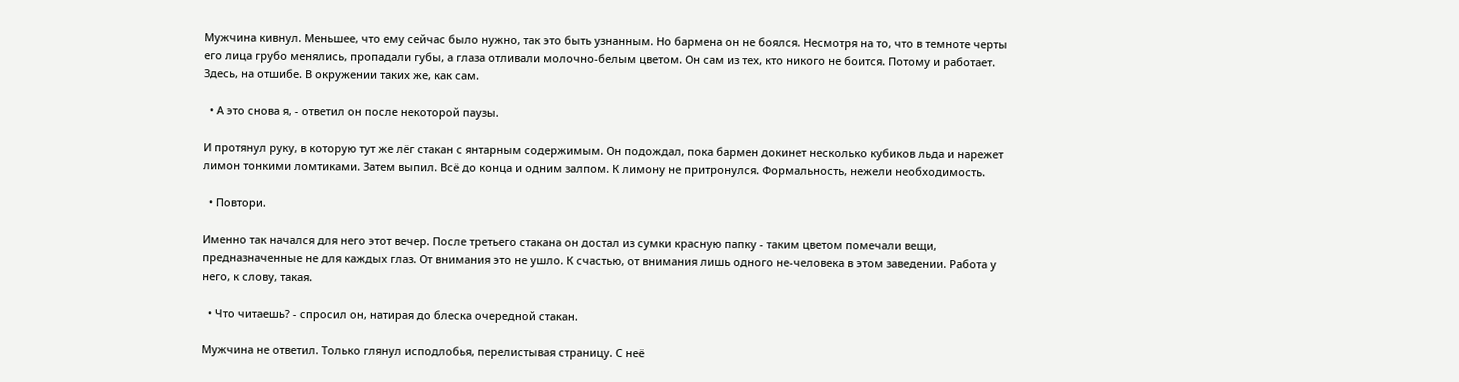Мужчина кивнул. Меньшее, что ему сейчас было нужно, так это быть узнанным. Но бармена он не боялся. Несмотря на то, что в темноте черты его лица грубо менялись, пропадали губы, а глаза отливали молочно-белым цветом. Он сам из тех, кто никого не боится. Потому и работает. Здесь, на отшибе. В окружении таких же, как сам.

  • А это снова я, - ответил он после некоторой паузы.

И протянул руку, в которую тут же лёг стакан с янтарным содержимым. Он подождал, пока бармен докинет несколько кубиков льда и нарежет лимон тонкими ломтиками. Затем выпил. Всё до конца и одним залпом. К лимону не притронулся. Формальность, нежели необходимость.

  • Повтори.

Именно так начался для него этот вечер. После третьего стакана он достал из сумки красную папку - таким цветом помечали вещи, предназначенные не для каждых глаз. От внимания это не ушло. К счастью, от внимания лишь одного не-человека в этом заведении. Работа у него, к слову, такая.

  • Что читаешь? - спросил он, натирая до блеска очередной стакан.

Мужчина не ответил. Только глянул исподлобья, перелистывая страницу. С неё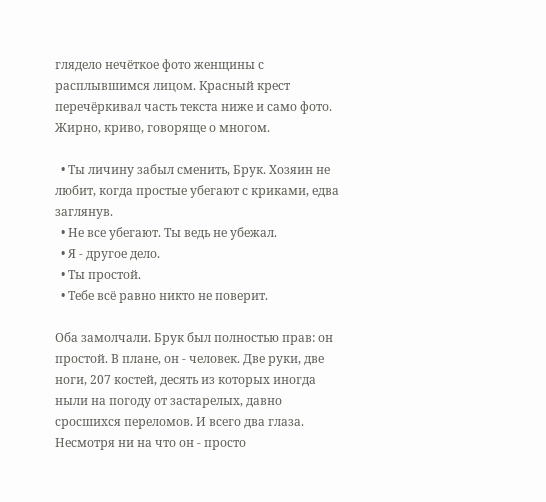глядело нечёткое фото женщины с расплывшимся лицом. Красный крест перечёркивал часть текста ниже и само фото. Жирно, криво, говоряще о многом.

  • Ты личину забыл сменить, Брук. Хозяин не любит, когда простые убегают с криками, едва заглянув.
  • Не все убегают. Ты ведь не убежал.
  • Я - другое дело.
  • Ты простой.
  • Тебе всё равно никто не поверит.

Оба замолчали. Брук был полностью прав: он простой. В плане, он - человек. Две руки, две ноги, 207 костей, десять из которых иногда ныли на погоду от застарелых, давно сросшихся переломов. И всего два глаза. Несмотря ни на что он - просто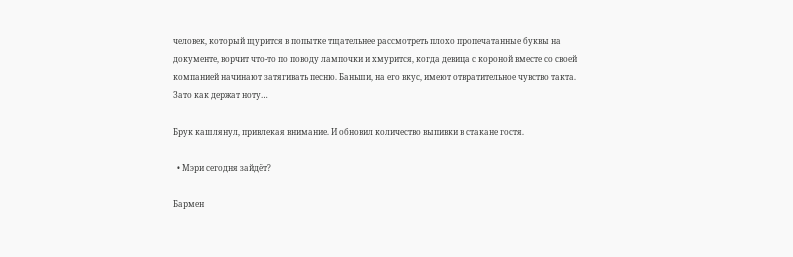человек, который щурится в попытке тщательнее рассмотреть плохо пропечатанные буквы на документе, ворчит что-то по поводу лампочки и хмурится, когда девица с короной вместе со своей компанией начинают затягивать песню. Баньши, на его вкус, имеют отвратительное чувство такта. Зато как держат ноту…

Брук кашлянул, привлекая внимание. И обновил количество выпивки в стакане гостя.

  • Мэри сегодня зайдёт?

Бармен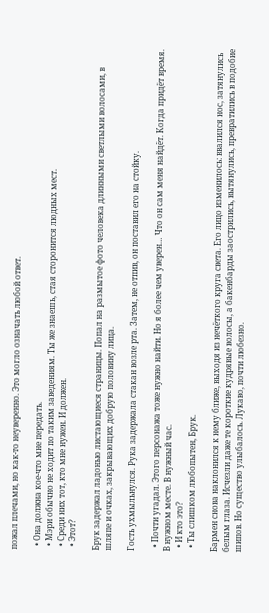пожал плечами, но как-то неуверенно. Это могло означать любой ответ.

  • Она должна кое-что мне передать.
  • Мэри обычно не ходит по таким заведениям. Ты же знаешь, стая сторонится людных мест.
  • Среди них тот, кто мне нужен. И должен.
  • Этот?

Брук задержал ладонью листающиеся страницы. Попал на размытое фото человека длинными светлыми волосами, в шляпе и очках, закрывающих добрую половину лица.

Гость ухмыльнулся. Рука задержала стакан возле рта. Затем, не отпив, он поставил его на стойку.

  • Почти угадал. Этого персонажа тоже нужно найти. Но я более чем уверен… Что он сам меня найдёт. Когда придёт время. В нужном месте. В нужный час.
  • И кто это?
  • Ты слишком любопытен, Брук.

Бармен снова наклонился к нему ближе, выходя из нечёткого круга света. Его лицо изменилось: ввалился нос, затянулись белым глаза. Исчезли даже те короткие кудрявые волосы, а бакенбарды заострились, вытянулись, превратились в подобие шипов. Но существо улыбалось. Лукаво, почти любезно.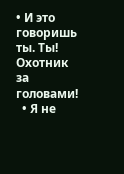• И это говоришь ты. Ты! Охотник за головами!
  • Я не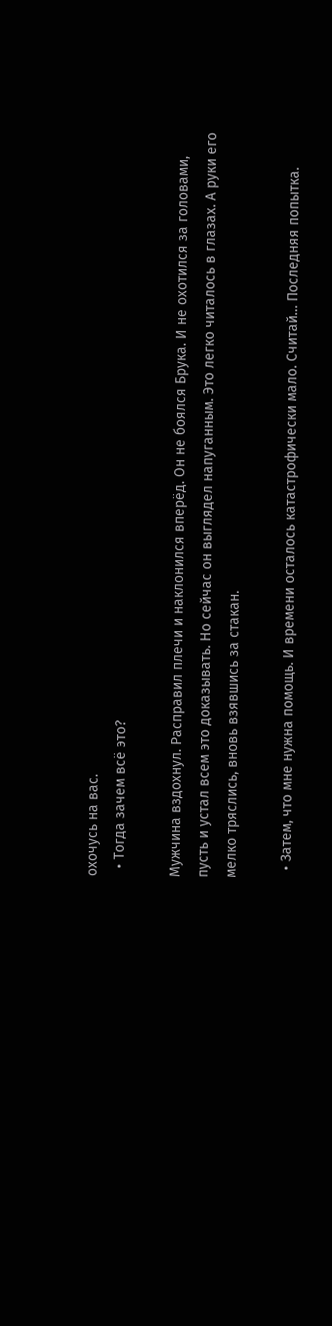охочусь на вас.
  • Тогда зачем всё это?

Мужчина вздохнул. Расправил плечи и наклонился вперёд. Он не боялся Брука. И не охотился за головами, пусть и устал всем это доказывать. Но сейчас он выглядел напуганным. Это легко читалось в глазах. А руки его мелко тряслись, вновь взявшись за стакан.

  • Затем, что мне нужна помощь. И времени осталось катастрофически мало. Считай… Последняя попытка.